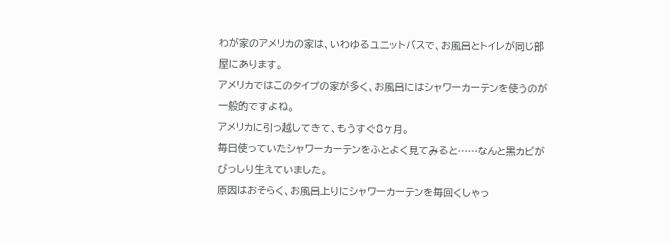わが家のアメリカの家は、いわゆるユニットバスで、お風呂とトイレが同じ部屋にあります。
アメリカではこのタイプの家が多く、お風呂にはシャワーカーテンを使うのが一般的ですよね。
アメリカに引っ越してきて、もうすぐ8ヶ月。
毎日使っていたシャワーカーテンをふとよく見てみると……なんと黒カビがびっしり生えていました。
原因はおそらく、お風呂上りにシャワーカーテンを毎回くしゃっ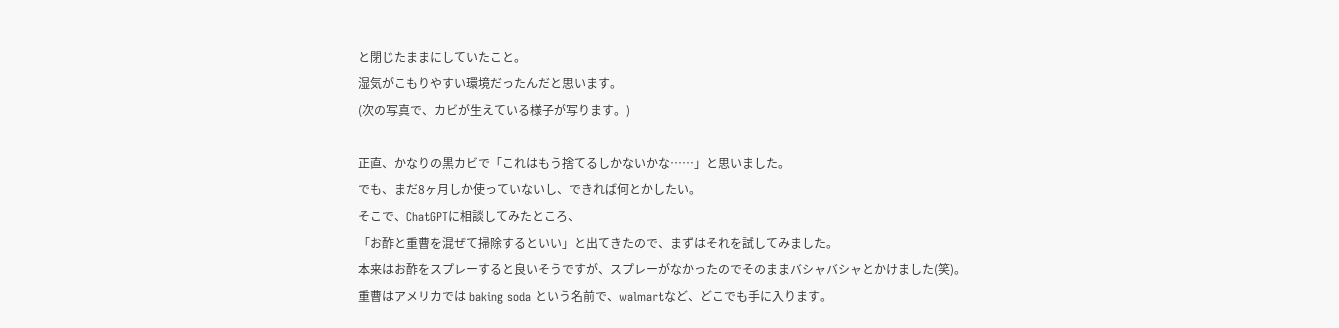と閉じたままにしていたこと。
湿気がこもりやすい環境だったんだと思います。
(次の写真で、カビが生えている様子が写ります。)

正直、かなりの黒カビで「これはもう捨てるしかないかな……」と思いました。
でも、まだ8ヶ月しか使っていないし、できれば何とかしたい。
そこで、ChatGPTに相談してみたところ、
「お酢と重曹を混ぜて掃除するといい」と出てきたので、まずはそれを試してみました。
本来はお酢をスプレーすると良いそうですが、スプレーがなかったのでそのままバシャバシャとかけました(笑)。
重曹はアメリカでは baking soda という名前で、walmartなど、どこでも手に入ります。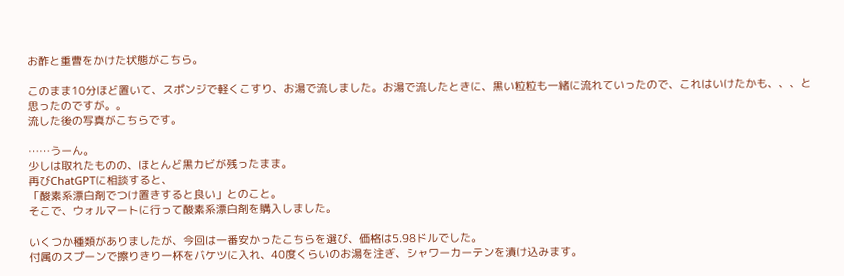お酢と重曹をかけた状態がこちら。

このまま10分ほど置いて、スポンジで軽くこすり、お湯で流しました。お湯で流したときに、黒い粒粒も一緒に流れていったので、これはいけたかも、、、と思ったのですが。。
流した後の写真がこちらです。

……うーん。
少しは取れたものの、ほとんど黒カビが残ったまま。
再びChatGPTに相談すると、
「酸素系漂白剤でつけ置きすると良い」とのこと。
そこで、ウォルマートに行って酸素系漂白剤を購入しました。

いくつか種類がありましたが、今回は一番安かったこちらを選び、価格は5.98ドルでした。
付属のスプーンで擦りきり一杯をバケツに入れ、40度くらいのお湯を注ぎ、シャワーカーテンを漬け込みます。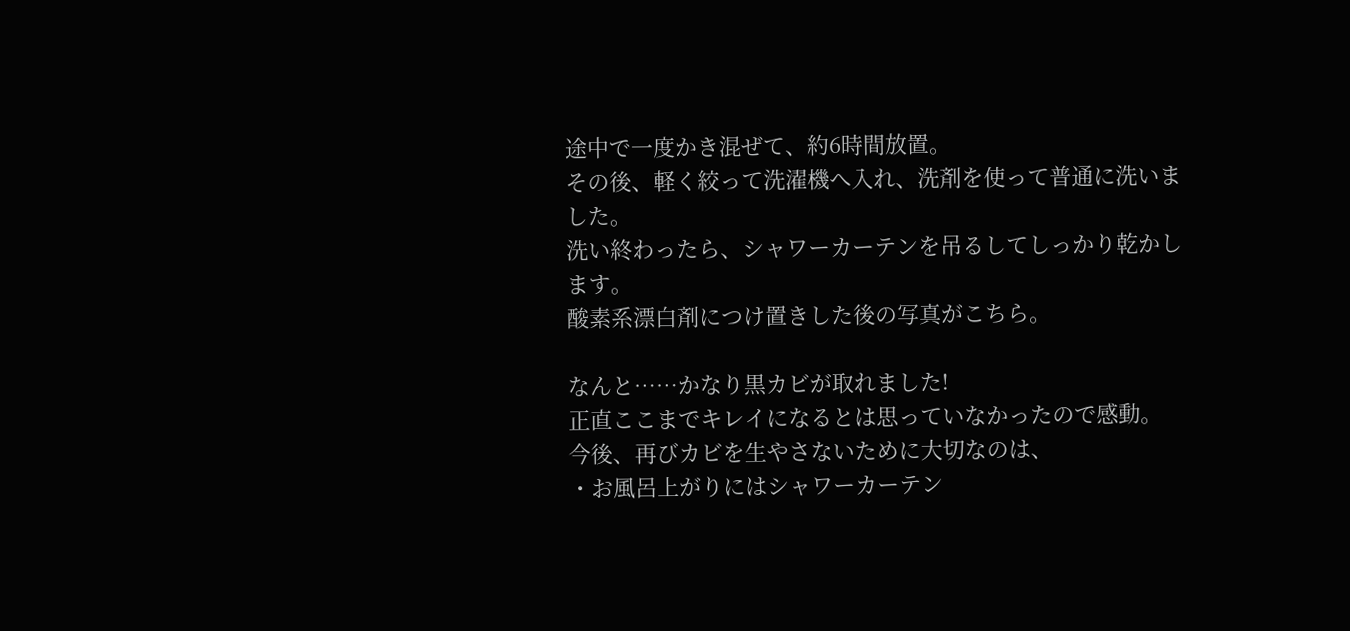途中で一度かき混ぜて、約6時間放置。
その後、軽く絞って洗濯機へ入れ、洗剤を使って普通に洗いました。
洗い終わったら、シャワーカーテンを吊るしてしっかり乾かします。
酸素系漂白剤につけ置きした後の写真がこちら。

なんと……かなり黒カビが取れました!
正直ここまでキレイになるとは思っていなかったので感動。
今後、再びカビを生やさないために大切なのは、
・お風呂上がりにはシャワーカーテン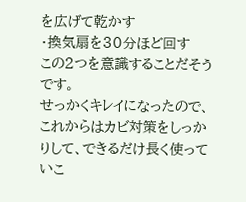を広げて乾かす
・換気扇を30分ほど回す
この2つを意識することだそうです。
せっかくキレイになったので、これからはカビ対策をしっかりして、できるだけ長く使っていこ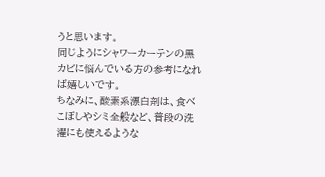うと思います。
同じようにシャワーカーテンの黒カビに悩んでいる方の参考になれば嬉しいです。
ちなみに、酸素系漂白剤は、食べこぼしやシミ全般など、普段の洗濯にも使えるような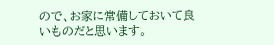ので、お家に常備しておいて良いものだと思います。